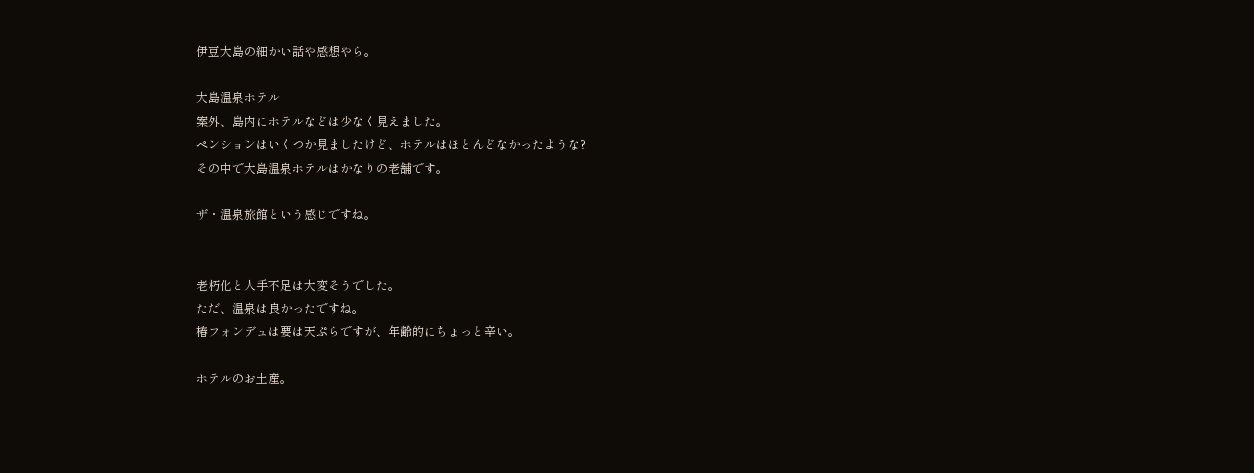伊豆大島の細かい話や感想やら。

大島温泉ホテル
案外、島内にホテルなどは少なく見えました。
ペンションはいくつか見ましたけど、ホテルはほとんどなかったような?
その中で大島温泉ホテルはかなりの老舗です。

ザ・温泉旅館という感じですね。


老朽化と人手不足は大変そうでした。
ただ、温泉は良かったですね。
椿フォンデュは要は天ぷらですが、年齢的にちょっと辛い。

ホテルのお土産。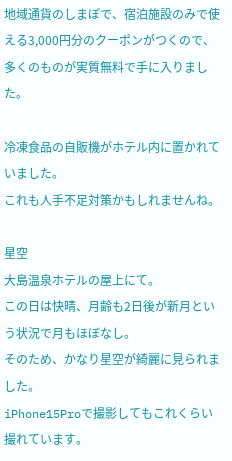地域通貨のしまぽで、宿泊施設のみで使える3,000円分のクーポンがつくので、多くのものが実質無料で手に入りました。

冷凍食品の自販機がホテル内に置かれていました。
これも人手不足対策かもしれませんね。

星空
大島温泉ホテルの屋上にて。
この日は快晴、月齢も2日後が新月という状況で月もほぼなし。
そのため、かなり星空が綺麗に見られました。
iPhone15Proで撮影してもこれくらい撮れています。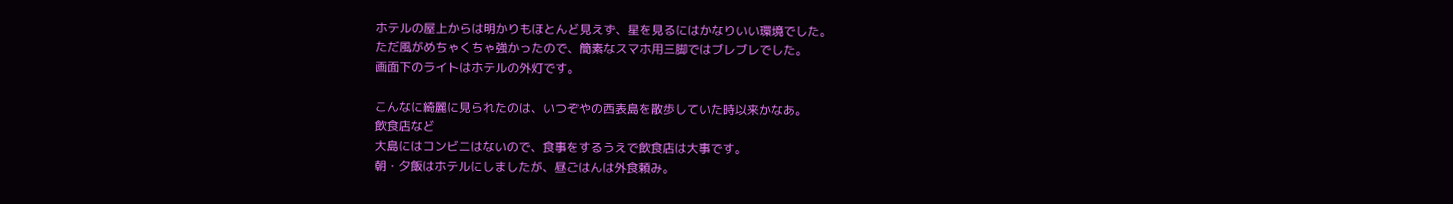ホテルの屋上からは明かりもほとんど見えず、星を見るにはかなりいい環境でした。
ただ風がめちゃくちゃ強かったので、簡素なスマホ用三脚ではブレブレでした。
画面下のライトはホテルの外灯です。

こんなに綺麗に見られたのは、いつぞやの西表島を散歩していた時以来かなあ。
飲食店など
大島にはコンビニはないので、食事をするうえで飲食店は大事です。
朝・夕飯はホテルにしましたが、昼ごはんは外食頼み。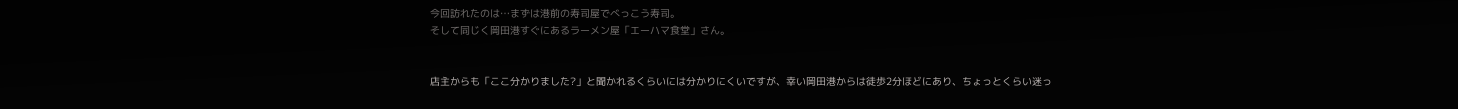今回訪れたのは…まずは港前の寿司屋でべっこう寿司。
そして同じく岡田港すぐにあるラーメン屋「エーハマ食堂」さん。


店主からも「ここ分かりました?」と聞かれるくらいには分かりにくいですが、幸い岡田港からは徒歩2分ほどにあり、ちょっとくらい迷っ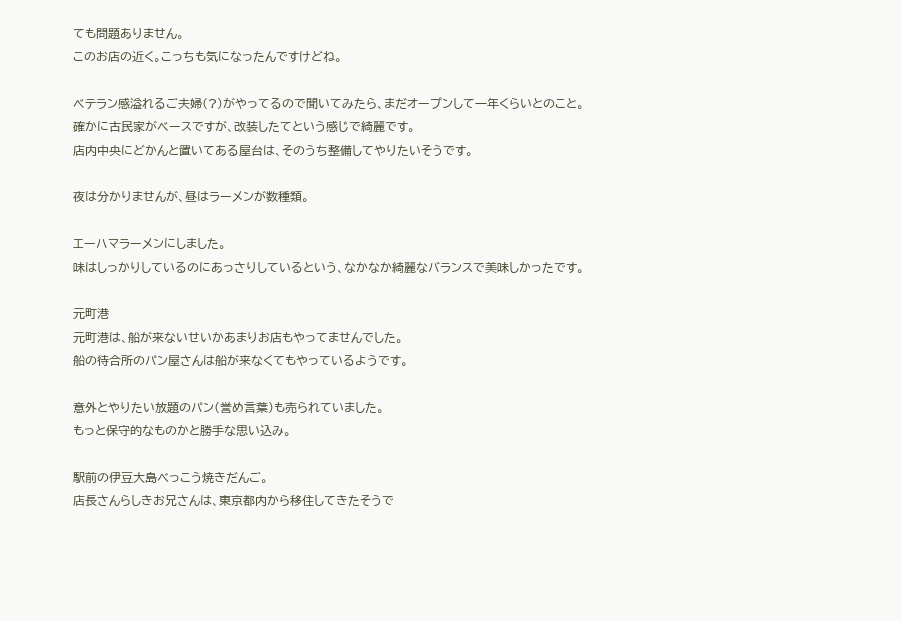ても問題ありません。
このお店の近く。こっちも気になったんですけどね。

ベテラン感溢れるご夫婦(?)がやってるので聞いてみたら、まだオープンして一年くらいとのこと。
確かに古民家がベースですが、改装したてという感じで綺麗です。
店内中央にどかんと置いてある屋台は、そのうち整備してやりたいそうです。

夜は分かりませんが、昼はラーメンが数種類。

エーハマラーメンにしました。
味はしっかりしているのにあっさりしているという、なかなか綺麗なバランスで美味しかったです。

元町港
元町港は、船が来ないせいかあまりお店もやってませんでした。
船の待合所のパン屋さんは船が来なくてもやっているようです。

意外とやりたい放題のパン(誉め言葉)も売られていました。
もっと保守的なものかと勝手な思い込み。

駅前の伊豆大島べっこう焼きだんご。
店長さんらしきお兄さんは、東京都内から移住してきたそうで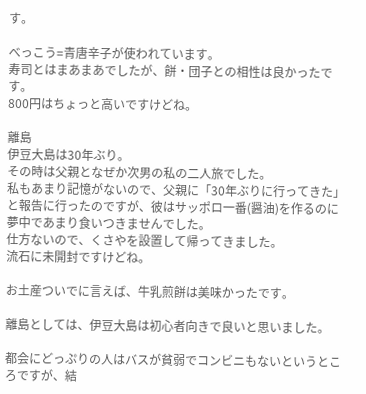す。

べっこう=青唐辛子が使われています。
寿司とはまあまあでしたが、餅・団子との相性は良かったです。
800円はちょっと高いですけどね。

離島
伊豆大島は30年ぶり。
その時は父親となぜか次男の私の二人旅でした。
私もあまり記憶がないので、父親に「30年ぶりに行ってきた」と報告に行ったのですが、彼はサッポロ一番(醤油)を作るのに夢中であまり食いつきませんでした。
仕方ないので、くさやを設置して帰ってきました。
流石に未開封ですけどね。

お土産ついでに言えば、牛乳煎餅は美味かったです。

離島としては、伊豆大島は初心者向きで良いと思いました。

都会にどっぷりの人はバスが貧弱でコンビニもないというところですが、結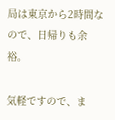局は東京から2時間なので、日帰りも余裕。

気軽ですので、ま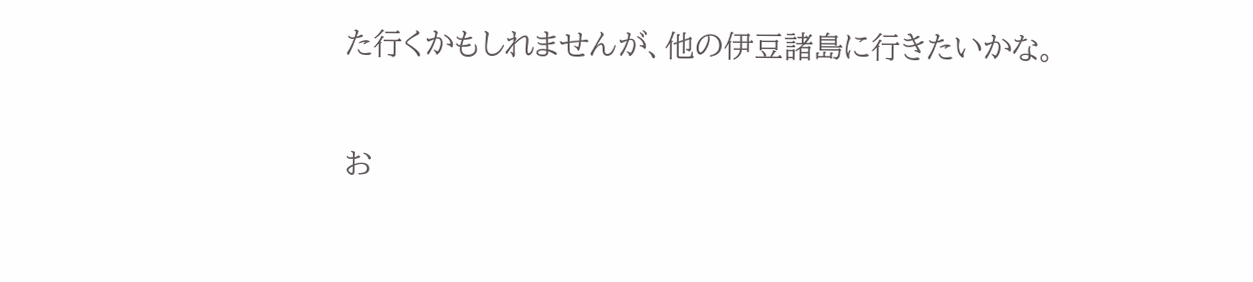た行くかもしれませんが、他の伊豆諸島に行きたいかな。

お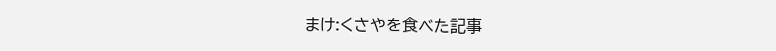まけ:くさやを食べた記事